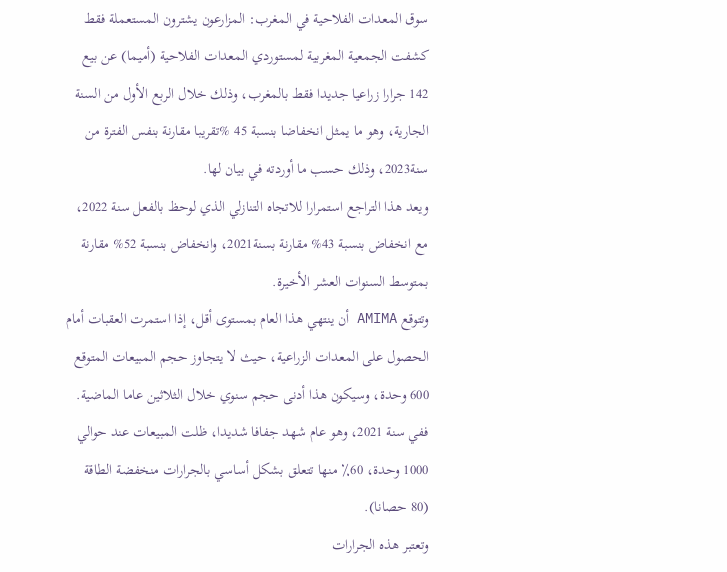سوق المعدات الفلاحية في المغرب: المزارعون يشترون المستعملة فقط
كشفت الجمعية المغربية لمستوردي المعدات الفلاحية (أميما) عن بيع 142 جرارا زراعيا جديدا فقط بالمغرب، وذلك خلال الربع الأول من السنة الجارية، وهو ما يمثل انخفاضا بنسبة 45 %تقريبا مقارنة بنفس الفترة من سنة2023، وذلك حسب ما أوردته في بيان لها.
ويعد هذا التراجع استمرارا للاتجاه التنازلي الذي لوحظ بالفعل سنة 2022، مع انخفاض بنسبة 43% مقارنة بسنة2021، وانخفاض بنسبة 52% مقارنة بمتوسط السنوات العشر الأخيرة.
وتتوقع AMIMA أن ينتهي هذا العام بمستوى أقل، إذا استمرت العقبات أمام الحصول على المعدات الزراعية، حيث لا يتجاوز حجم المبيعات المتوقع 600 وحدة، وسيكون هذا أدنى حجم سنوي خلال الثلاثين عاما الماضية.
ففي سنة 2021، وهو عام شهد جفافا شديدا، ظلت المبيعات عند حوالي 1000 وحدة، 60٪ منها تتعلق بشكل أساسي بالجرارات منخفضة الطاقة (80 حصانا).
وتعتبر هذه الجرارات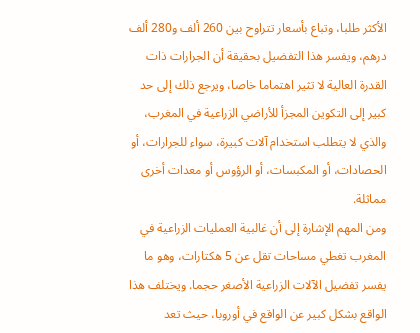الأكثر طلبا، وتباع بأسعار تتراوح بين 260 ألف و280 ألف درهم، ويفسر هذا التفضيل بحقيقة أن الجرارات ذات القدرة العالية لا تثير اهتماما خاصا، ويرجع ذلك إلى حد كبير إلى التكوين المجزأ للأراضي الزراعية في المغرب، والذي لا يتطلب استخدام آلات كبيرة، سواء للجرارات، أو الحصادات، أو المكبسات، أو الرؤوس أو معدات أخرى مماثلة.
ومن المهم الإشارة إلى أن غالبية العمليات الزراعية في المغرب تغطي مساحات تقل عن 5 هكتارات، وهو ما يفسر تفضيل الآلات الزراعية الأصغر حجما. ويختلف هذا الواقع بشكل كبير عن الواقع في أوروبا، حيث تعد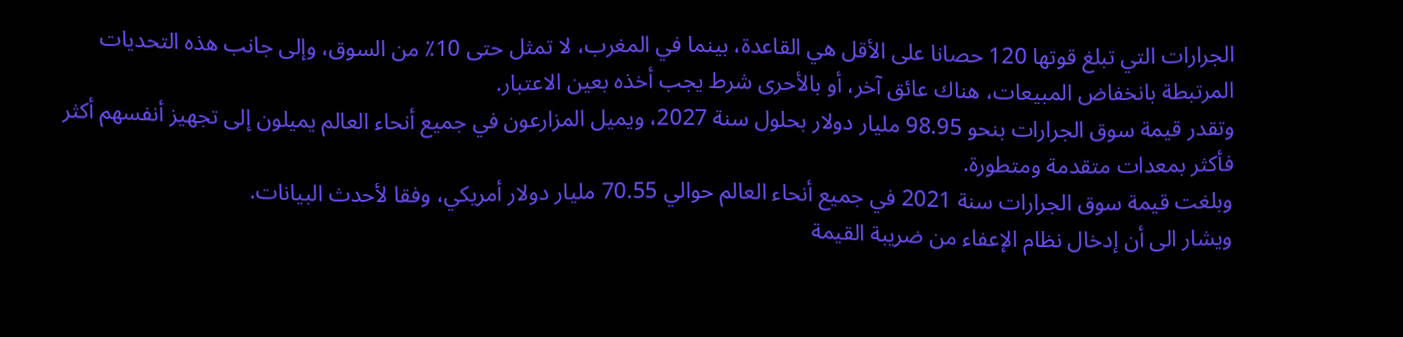الجرارات التي تبلغ قوتها 120 حصانا على الأقل هي القاعدة، بينما في المغرب، لا تمثل حتى 10٪ من السوق، وإلى جانب هذه التحديات المرتبطة بانخفاض المبيعات، هناك عائق آخر، أو بالأحرى شرط يجب أخذه بعين الاعتبار.
وتقدر قيمة سوق الجرارات بنحو 98.95 مليار دولار بحلول سنة 2027، ويميل المزارعون في جميع أنحاء العالم يميلون إلى تجهيز أنفسهم أكثر فأكثر بمعدات متقدمة ومتطورة.
وبلغت قيمة سوق الجرارات سنة 2021 في جميع أنحاء العالم حوالي 70.55 مليار دولار أمريكي، وفقا لأحدث البيانات.
ويشار الى أن إدخال نظام الإعفاء من ضريبة القيمة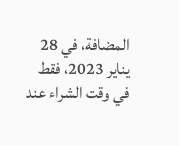المضافة، في 28 يناير 2023، فقط في وقت الشراء عند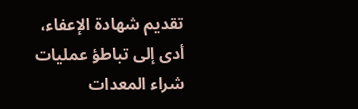تقديم شهادة الإعفاء، أدى إلى تباطؤ عمليات شراء المعدات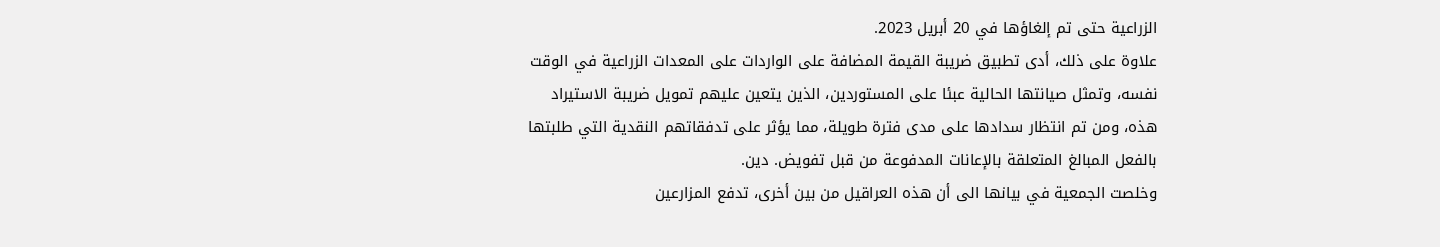الزراعية حتى تم إلغاؤها في 20 أبريل 2023.
علاوة على ذلك، أدى تطبيق ضريبة القيمة المضافة على الواردات على المعدات الزراعية في الوقت نفسه، وتمثل صيانتها الحالية عبئا على المستوردين، الذين يتعين عليهم تمويل ضريبة الاستيراد هذه، ومن تم انتظار سدادها على مدى فترة طويلة، مما يؤثر على تدفقاتهم النقدية التي طلبتها بالفعل المبالغ المتعلقة بالإعانات المدفوعة من قبل تفويض. دين.
وخلصت الجمعية في بيانها الى أن هذه العراقيل من بين أخرى، تدفع المزارعين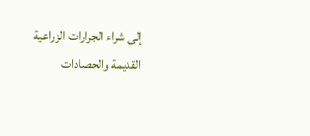إلى شراء الجرارات الزراعية القديمة والحصادات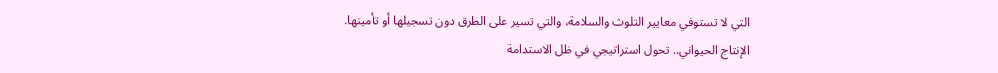التي لا تستوفي معايير التلوث والسلامة، والتي تسير على الطرق دون تسجيلها أو تأمينها.
الإنتاج الحيواني.. تحول استراتيجي في ظل الاستدامة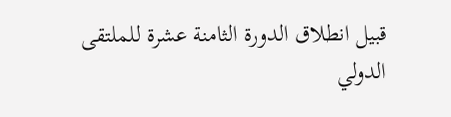قبيل انطلاق الدورة الثامنة عشرة للملتقى الدولي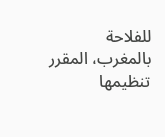للفلاحة بالمغرب، المقرر تنظيمها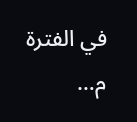في الفترة م…